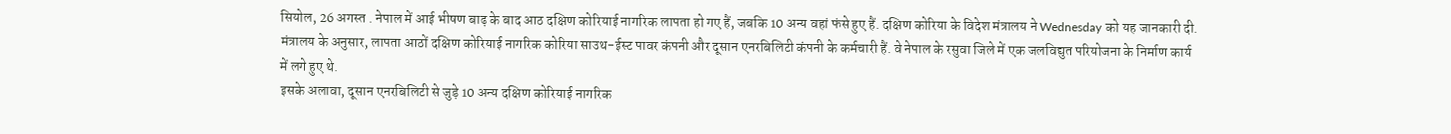सियोल, 26 अगस्त . नेपाल में आई भीषण बाढ़ के बाद आठ दक्षिण कोरियाई नागरिक लापता हो गए हैं, जबकि 10 अन्य वहां फंसे हुए हैं. दक्षिण कोरिया के विदेश मंत्रालय ने Wednesday को यह जानकारी दी.
मंत्रालय के अनुसार, लापता आठों दक्षिण कोरियाई नागरिक कोरिया साउथ-ईस्ट पावर कंपनी और दूसान एनरबिलिटी कंपनी के कर्मचारी हैं. वे नेपाल के रसुवा जिले में एक जलविद्युत परियोजना के निर्माण कार्य में लगे हुए थे.
इसके अलावा, दूसान एनरबिलिटी से जुड़े 10 अन्य दक्षिण कोरियाई नागरिक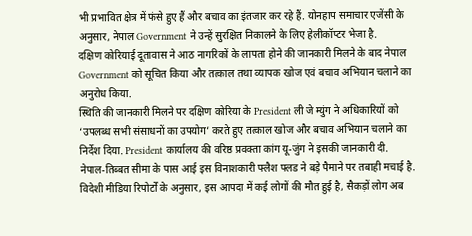भी प्रभावित क्षेत्र में फंसे हुए हैं और बचाव का इंतजार कर रहे हैं. योनहाप समाचार एजेंसी के अनुसार, नेपाल Government ने उन्हें सुरक्षित निकालने के लिए हेलीकॉप्टर भेजा है.
दक्षिण कोरियाई दूतावास ने आठ नागरिकों के लापता होने की जानकारी मिलने के बाद नेपाल Government को सूचित किया और तत्काल तथा व्यापक खोज एवं बचाव अभियान चलाने का अनुरोध किया.
स्थिति की जानकारी मिलने पर दक्षिण कोरिया के President ली जे म्युंग ने अधिकारियों को ‘उपलब्ध सभी संसाधनों का उपयोग’ करते हुए तत्काल खोज और बचाव अभियान चलाने का निर्देश दिया. President कार्यालय की वरिष्ठ प्रवक्ता कांग यू-जुंग ने इसकी जानकारी दी.
नेपाल-तिब्बत सीमा के पास आई इस विनाशकारी फ्लैश फ्लड ने बड़े पैमाने पर तबाही मचाई है. विदेशी मीडिया रिपोर्टों के अनुसार, इस आपदा में कई लोगों की मौत हुई है, सैकड़ों लोग अब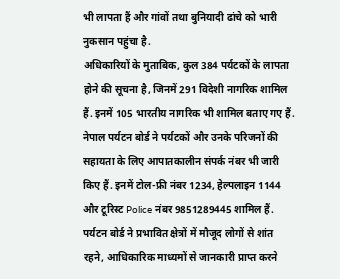भी लापता हैं और गांवों तथा बुनियादी ढांचे को भारी नुकसान पहुंचा है.
अधिकारियों के मुताबिक, कुल 384 पर्यटकों के लापता होने की सूचना है, जिनमें 291 विदेशी नागरिक शामिल हैं. इनमें 105 भारतीय नागरिक भी शामिल बताए गए हैं.
नेपाल पर्यटन बोर्ड ने पर्यटकों और उनके परिजनों की सहायता के लिए आपातकालीन संपर्क नंबर भी जारी किए हैं. इनमें टोल-फ्री नंबर 1234, हेल्पलाइन 1144 और टूरिस्ट Police नंबर 9851289445 शामिल हैं.
पर्यटन बोर्ड ने प्रभावित क्षेत्रों में मौजूद लोगों से शांत रहने, आधिकारिक माध्यमों से जानकारी प्राप्त करने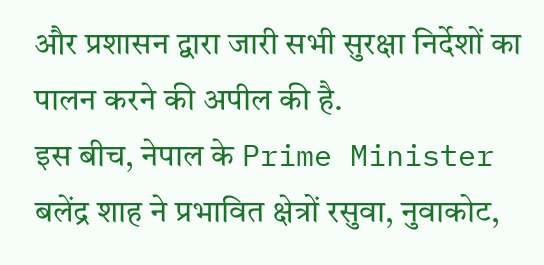और प्रशासन द्वारा जारी सभी सुरक्षा निर्देशों का पालन करने की अपील की है.
इस बीच, नेपाल के Prime Minister बलेंद्र शाह ने प्रभावित क्षेत्रों रसुवा, नुवाकोट,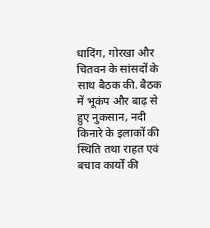धादिंग, गोरखा और चितवन के सांसदों के साथ बैठक की. बैठक में भूकंप और बाढ़ से हुए नुकसान, नदी किनारे के इलाकों की स्थिति तथा राहत एवं बचाव कार्यों की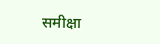समीक्षा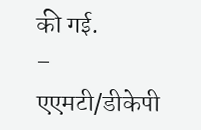की गई.
–
एएमटी/डीकेपी